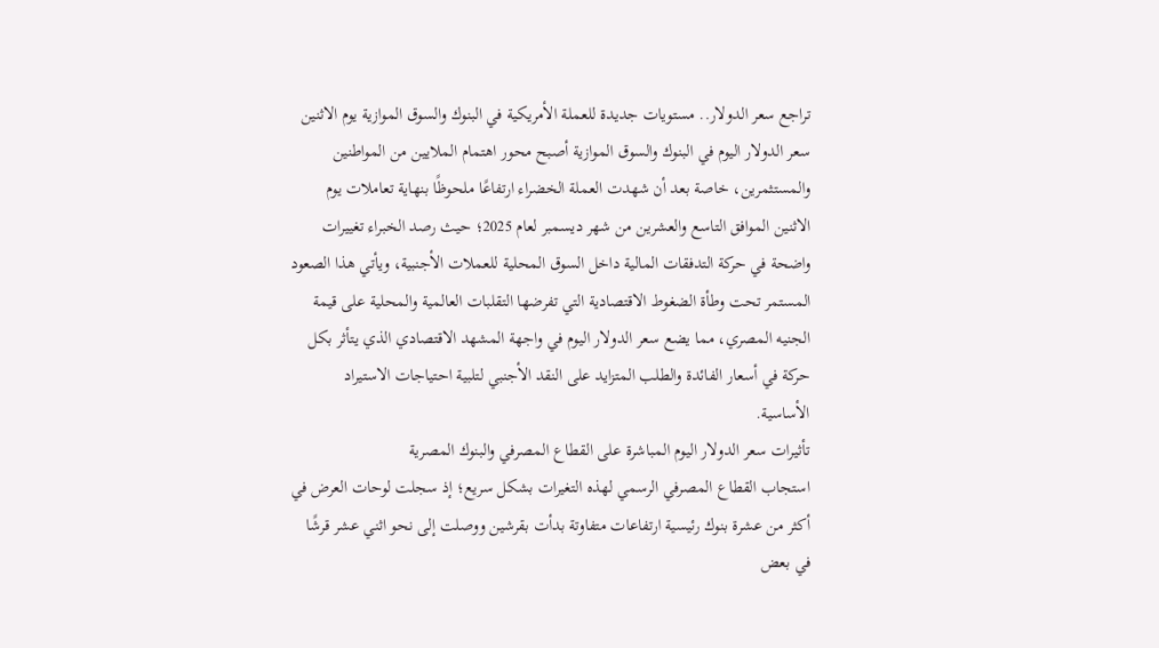تراجع سعر الدولار.. مستويات جديدة للعملة الأمريكية في البنوك والسوق الموازية يوم الاثنين
سعر الدولار اليوم في البنوك والسوق الموازية أصبح محور اهتمام الملايين من المواطنين والمستثمرين، خاصة بعد أن شهدت العملة الخضراء ارتفاعًا ملحوظًا بنهاية تعاملات يوم الاثنين الموافق التاسع والعشرين من شهر ديسمبر لعام 2025؛ حيث رصد الخبراء تغييرات واضحة في حركة التدفقات المالية داخل السوق المحلية للعملات الأجنبية، ويأتي هذا الصعود المستمر تحت وطأة الضغوط الاقتصادية التي تفرضها التقلبات العالمية والمحلية على قيمة الجنيه المصري، مما يضع سعر الدولار اليوم في واجهة المشهد الاقتصادي الذي يتأثر بكل حركة في أسعار الفائدة والطلب المتزايد على النقد الأجنبي لتلبية احتياجات الاستيراد الأساسية.
تأثيرات سعر الدولار اليوم المباشرة على القطاع المصرفي والبنوك المصرية
استجاب القطاع المصرفي الرسمي لهذه التغيرات بشكل سريع؛ إذ سجلت لوحات العرض في أكثر من عشرة بنوك رئيسية ارتفاعات متفاوتة بدأت بقرشين ووصلت إلى نحو اثني عشر قرشًا في بعض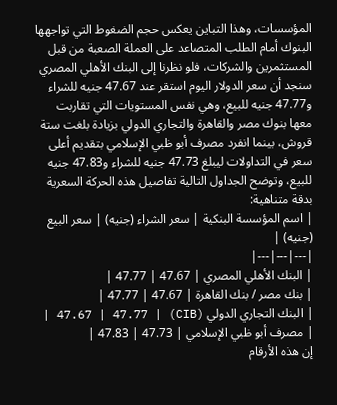المؤسسات، وهذا التباين يعكس حجم الضغوط التي تواجهها البنوك أمام الطلب المتصاعد على العملة الصعبة من قبل المستثمرين والشركات، فلو نظرنا إلى البنك الأهلي المصري سنجد أن سعر الدولار اليوم استقر عند 47.67 جنيه للشراء و47.77 جنيه للبيع، وهي نفس المستويات التي تقاربت معها بنوك مصر والقاهرة والتجاري الدولي بزيادة بلغت ستة قروش، بينما انفرد مصرف أبو ظبي الإسلامي بتقديم أعلى سعر في التداولات ليبلغ 47.73 جنيه للشراء و47.83 جنيه للبيع، وتوضح الجداول التالية تفاصيل هذه الحركة السعرية بدقة متناهية:
| اسم المؤسسة البنكية | سعر الشراء (جنيه) | سعر البيع (جنيه) |
|---|---|---|
| البنك الأهلي المصري | 47.67 | 47.77 |
| بنك مصر / بنك القاهرة | 47.67 | 47.77 |
| البنك التجاري الدولي (CIB) | 47.67 | 47.77 |
| مصرف أبو ظبي الإسلامي | 47.73 | 47.83 |
إن هذه الأرقام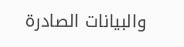والبيانات الصادرة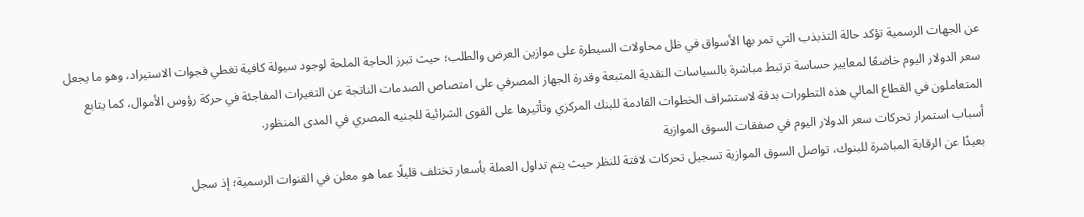عن الجهات الرسمية تؤكد حالة التذبذب التي تمر بها الأسواق في ظل محاولات السيطرة على موازين العرض والطلب؛ حيث تبرز الحاجة الملحة لوجود سيولة كافية تغطي فجوات الاستيراد، وهو ما يجعل سعر الدولار اليوم خاضعًا لمعايير حساسة ترتبط مباشرة بالسياسات النقدية المتبعة وقدرة الجهاز المصرفي على امتصاص الصدمات الناتجة عن التغيرات المفاجئة في حركة رؤوس الأموال، كما يتابع المتعاملون في القطاع المالي هذه التطورات بدقة لاستشراف الخطوات القادمة للبنك المركزي وتأثيرها على القوى الشرائية للجنيه المصري في المدى المنظور.
أسباب استمرار تحركات سعر الدولار اليوم في صفقات السوق الموازية
بعيدًا عن الرقابة المباشرة للبنوك، تواصل السوق الموازية تسجيل تحركات لافتة للنظر حيث يتم تداول العملة بأسعار تختلف قليلًا عما هو معلن في القنوات الرسمية؛ إذ سجل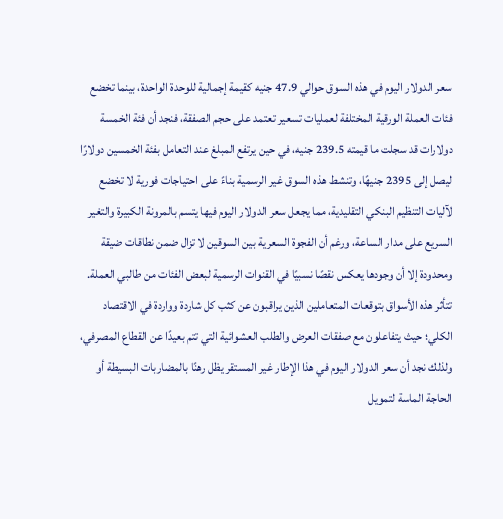سعر الدولار اليوم في هذه السوق حوالي 47.9 جنيه كقيمة إجمالية للوحدة الواحدة، بينما تخضع فئات العملة الورقية المختلفة لعمليات تسعير تعتمد على حجم الصفقة، فنجد أن فئة الخمسة دولارات قد سجلت ما قيمته 239.5 جنيه، في حين يرتفع المبلغ عند التعامل بفئة الخمسين دولارًا ليصل إلى 2395 جنيهًا، وتنشط هذه السوق غير الرسمية بناءً على احتياجات فورية لا تخضع لآليات التنظيم البنكي التقليدية، مما يجعل سعر الدولار اليوم فيها يتسم بالمرونة الكبيرة والتغير السريع على مدار الساعة، ورغم أن الفجوة السعرية بين السوقين لا تزال ضمن نطاقات ضيقة ومحدودة إلا أن وجودها يعكس نقصًا نسبيًا في القنوات الرسمية لبعض الفئات من طالبي العملة.
تتأثر هذه الأسواق بتوقعات المتعاملين الذين يراقبون عن كثب كل شاردة وواردة في الاقتصاد الكلي؛ حيث يتفاعلون مع صفقات العرض والطلب العشوائية التي تتم بعيدًا عن القطاع المصرفي، ولذلك نجد أن سعر الدولار اليوم في هذا الإطار غير المستقر يظل رهنًا بالمضاربات البسيطة أو الحاجة الماسة لتمويل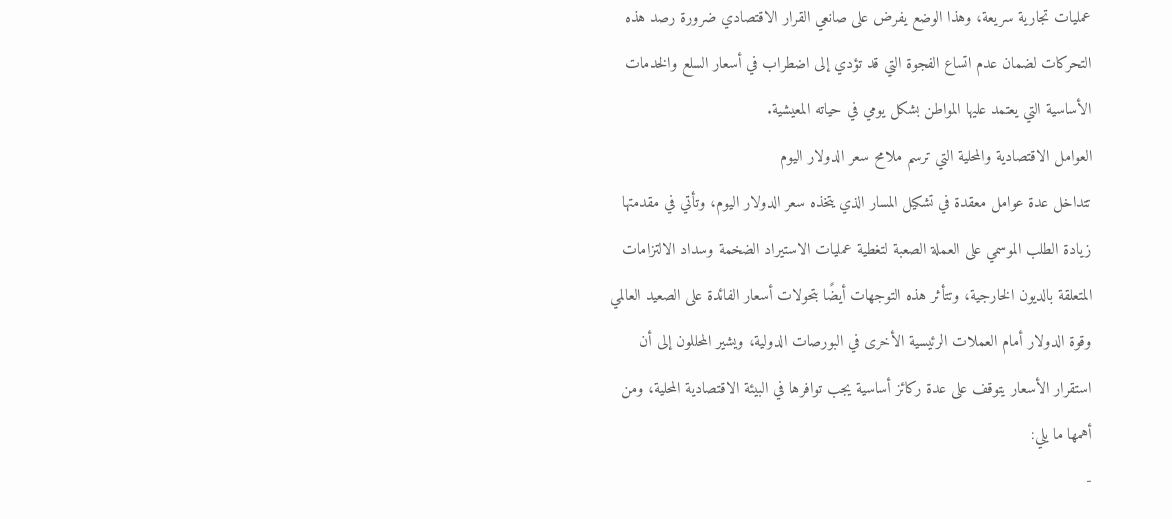عمليات تجارية سريعة، وهذا الوضع يفرض على صانعي القرار الاقتصادي ضرورة رصد هذه التحركات لضمان عدم اتساع الفجوة التي قد تؤدي إلى اضطراب في أسعار السلع والخدمات الأساسية التي يعتمد عليها المواطن بشكل يومي في حياته المعيشية.
العوامل الاقتصادية والمحلية التي ترسم ملامح سعر الدولار اليوم
تتداخل عدة عوامل معقدة في تشكيل المسار الذي يتخذه سعر الدولار اليوم، وتأتي في مقدمتها زيادة الطلب الموسمي على العملة الصعبة لتغطية عمليات الاستيراد الضخمة وسداد الالتزامات المتعلقة بالديون الخارجية، وتتأثر هذه التوجهات أيضًا بتحولات أسعار الفائدة على الصعيد العالمي وقوة الدولار أمام العملات الرئيسية الأخرى في البورصات الدولية، ويشير المحللون إلى أن استقرار الأسعار يتوقف على عدة ركائز أساسية يجب توافرها في البيئة الاقتصادية المحلية، ومن أهمها ما يلي:
-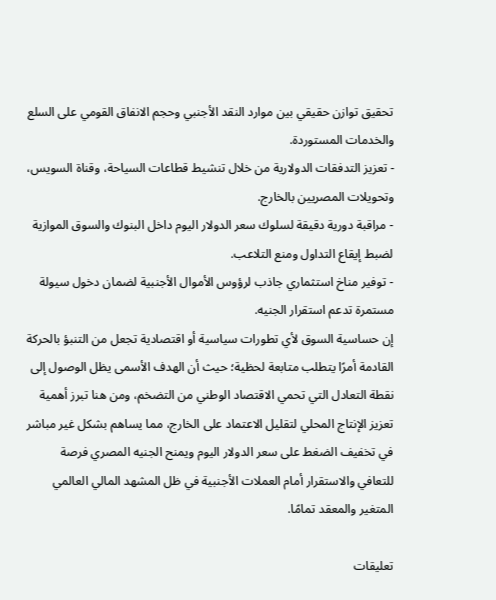تحقيق توازن حقيقي بين موارد النقد الأجنبي وحجم الانفاق القومي على السلع والخدمات المستوردة.
- تعزيز التدفقات الدولارية من خلال تنشيط قطاعات السياحة، وقناة السويس، وتحويلات المصريين بالخارج.
- مراقبة دورية دقيقة لسلوك سعر الدولار اليوم داخل البنوك والسوق الموازية لضبط إيقاع التداول ومنع التلاعب.
- توفير مناخ استثماري جاذب لرؤوس الأموال الأجنبية لضمان دخول سيولة مستمرة تدعم استقرار الجنيه.
إن حساسية السوق لأي تطورات سياسية أو اقتصادية تجعل من التنبؤ بالحركة القادمة أمرًا يتطلب متابعة لحظية؛ حيث أن الهدف الأسمى يظل الوصول إلى نقطة التعادل التي تحمي الاقتصاد الوطني من التضخم، ومن هنا تبرز أهمية تعزيز الإنتاج المحلي لتقليل الاعتماد على الخارج، مما يساهم بشكل غير مباشر في تخفيف الضغط على سعر الدولار اليوم ويمنح الجنيه المصري فرصة للتعافي والاستقرار أمام العملات الأجنبية في ظل المشهد المالي العالمي المتغير والمعقد تمامًا.

تعليقات